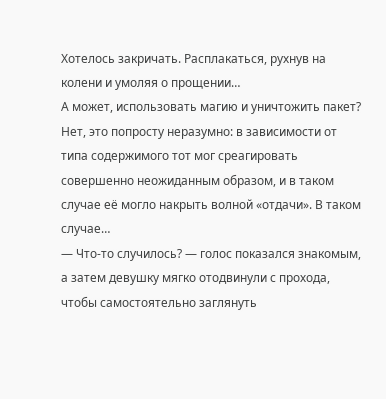Хотелось закричать. Расплакаться, рухнув на колени и умоляя о прощении…
А может, использовать магию и уничтожить пакет? Нет, это попросту неразумно: в зависимости от типа содержимого тот мог среагировать совершенно неожиданным образом, и в таком случае её могло накрыть волной «отдачи». В таком случае…
— Что-то случилось? — голос показался знакомым, а затем девушку мягко отодвинули с прохода, чтобы самостоятельно заглянуть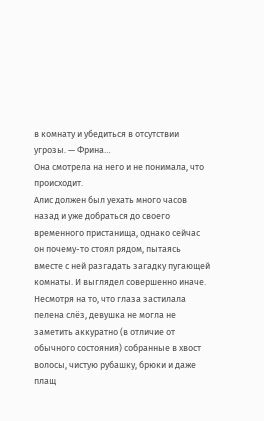в комнату и убедиться в отсутствии угрозы. — Фрина…
Она смотрела на него и не понимала, что происходит.
Алис должен был уехать много часов назад и уже добраться до своего временного пристанища, однако сейчас он почему-то стоял рядом, пытаясь вместе с ней разгадать загадку пугающей комнаты. И выглядел совершенно иначе. Несмотря на то, что глаза застилала пелена слёз, девушка не могла не заметить аккуратно (в отличие от обычного состояния) собранные в хвост волосы, чистую рубашку, брюки и даже плащ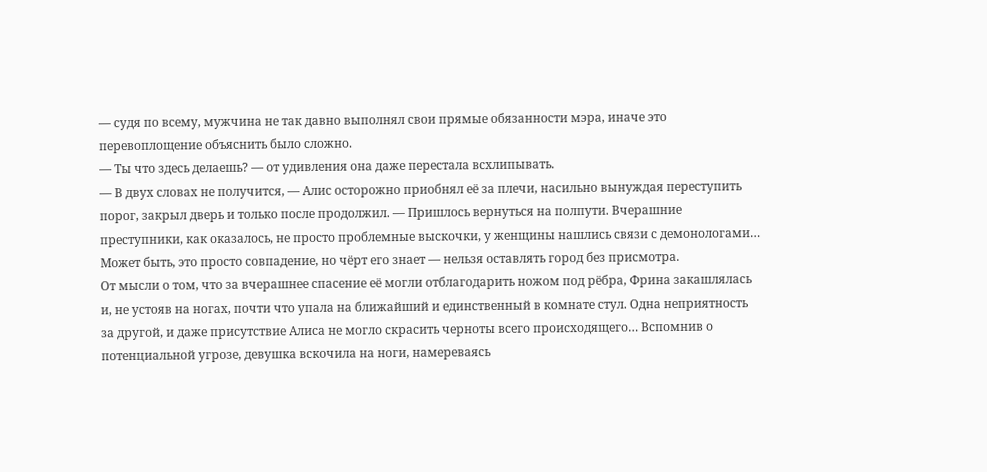— судя по всему, мужчина не так давно выполнял свои прямые обязанности мэра, иначе это перевоплощение объяснить было сложно.
— Ты что здесь делаешь? — от удивления она даже перестала всхлипывать.
— В двух словах не получится, — Алис осторожно приобнял её за плечи, насильно вынуждая переступить порог, закрыл дверь и только после продолжил. — Пришлось вернуться на полпути. Вчерашние преступники, как оказалось, не просто проблемные выскочки, у женщины нашлись связи с демонологами… Может быть, это просто совпадение, но чёрт его знает — нельзя оставлять город без присмотра.
От мысли о том, что за вчерашнее спасение её могли отблагодарить ножом под рёбра, Фрина закашлялась и, не устояв на ногах, почти что упала на ближайший и единственный в комнате стул. Одна неприятность за другой, и даже присутствие Алиса не могло скрасить черноты всего происходящего… Вспомнив о потенциальной угрозе, девушка вскочила на ноги, намереваясь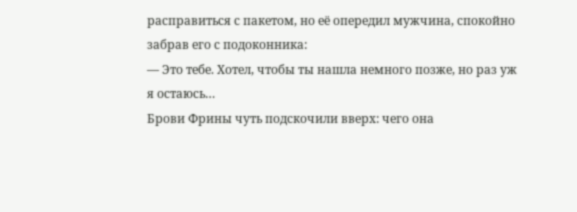расправиться с пакетом, но её опередил мужчина, спокойно забрав его с подоконника:
— Это тебе. Хотел, чтобы ты нашла немного позже, но раз уж я остаюсь…
Брови Фрины чуть подскочили вверх: чего она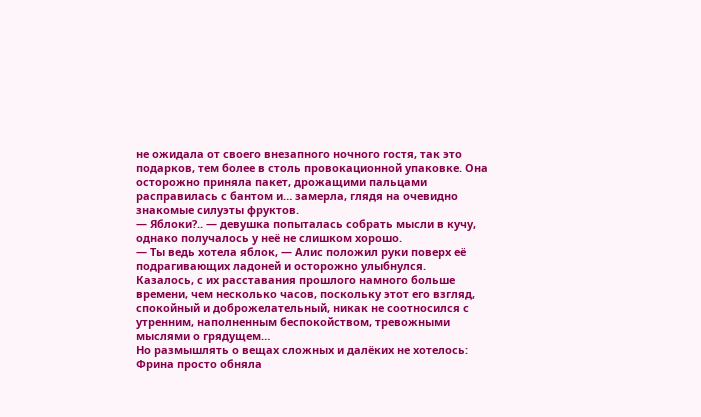не ожидала от своего внезапного ночного гостя, так это подарков, тем более в столь провокационной упаковке. Она осторожно приняла пакет, дрожащими пальцами расправилась с бантом и… замерла, глядя на очевидно знакомые силуэты фруктов.
— Яблоки?.. — девушка попыталась собрать мысли в кучу, однако получалось у неё не слишком хорошо.
— Ты ведь хотела яблок, — Алис положил руки поверх её подрагивающих ладоней и осторожно улыбнулся.
Казалось, с их расставания прошлого намного больше времени, чем несколько часов, поскольку этот его взгляд, спокойный и доброжелательный, никак не соотносился с утренним, наполненным беспокойством, тревожными мыслями о грядущем…
Но размышлять о вещах сложных и далёких не хотелось: Фрина просто обняла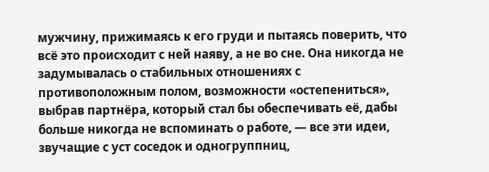мужчину, прижимаясь к его груди и пытаясь поверить, что всё это происходит с ней наяву, а не во сне. Она никогда не задумывалась о стабильных отношениях с противоположным полом, возможности «остепениться», выбрав партнёра, который стал бы обеспечивать её, дабы больше никогда не вспоминать о работе, — все эти идеи, звучащие с уст соседок и одногруппниц,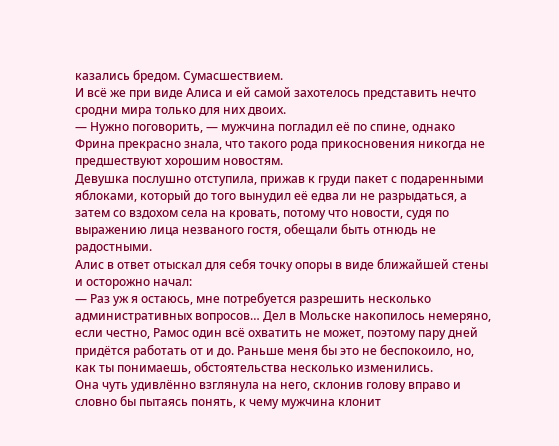казались бредом. Сумасшествием.
И всё же при виде Алиса и ей самой захотелось представить нечто сродни мира только для них двоих.
— Нужно поговорить, — мужчина погладил её по спине, однако Фрина прекрасно знала, что такого рода прикосновения никогда не предшествуют хорошим новостям.
Девушка послушно отступила, прижав к груди пакет с подаренными яблоками, который до того вынудил её едва ли не разрыдаться, а затем со вздохом села на кровать, потому что новости, судя по выражению лица незваного гостя, обещали быть отнюдь не радостными.
Алис в ответ отыскал для себя точку опоры в виде ближайшей стены и осторожно начал:
— Раз уж я остаюсь, мне потребуется разрешить несколько административных вопросов… Дел в Мольске накопилось немеряно, если честно, Рамос один всё охватить не может, поэтому пару дней придётся работать от и до. Раньше меня бы это не беспокоило, но, как ты понимаешь, обстоятельства несколько изменились.
Она чуть удивлённо взглянула на него, склонив голову вправо и словно бы пытаясь понять, к чему мужчина клонит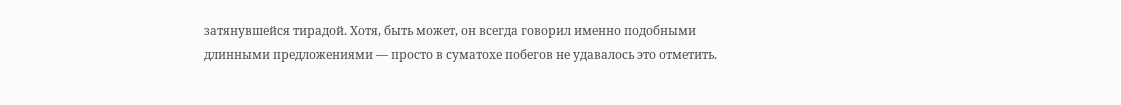затянувшейся тирадой. Хотя, быть может, он всегда говорил именно подобными длинными предложениями — просто в суматохе побегов не удавалось это отметить.